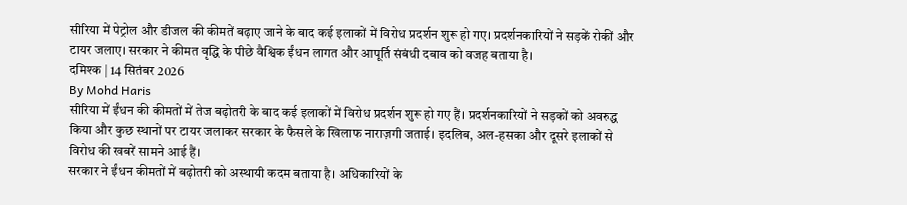सीरिया में पेट्रोल और डीजल की कीमतें बढ़ाए जाने के बाद कई इलाकों में विरोध प्रदर्शन शुरू हो गए। प्रदर्शनकारियों ने सड़कें रोकीं और टायर जलाए। सरकार ने कीमत वृद्धि के पीछे वैश्विक ईंधन लागत और आपूर्ति संबंधी दबाव को वजह बताया है।
दमिश्क | 14 सितंबर 2026
By Mohd Haris
सीरिया में ईंधन की कीमतों में तेज बढ़ोतरी के बाद कई इलाकों में विरोध प्रदर्शन शुरू हो गए हैं। प्रदर्शनकारियों ने सड़कों को अवरुद्ध किया और कुछ स्थानों पर टायर जलाकर सरकार के फैसले के खिलाफ नाराज़गी जताई। इदलिब, अल-हसका और दूसरे इलाकों से विरोध की खबरें सामने आई हैं।
सरकार ने ईंधन कीमतों में बढ़ोतरी को अस्थायी कदम बताया है। अधिकारियों के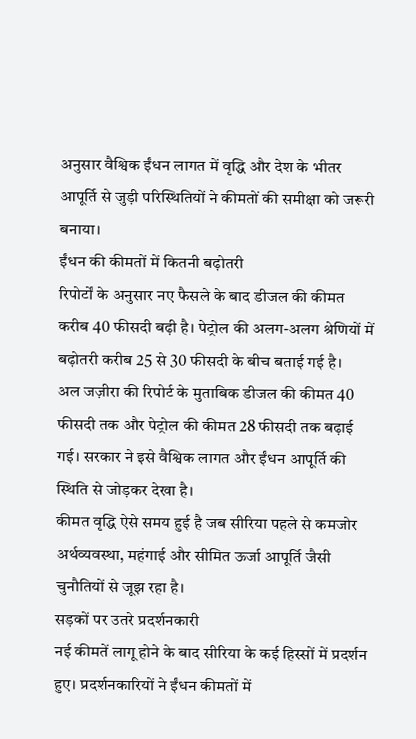अनुसार वैश्विक ईंधन लागत में वृद्धि और देश के भीतर आपूर्ति से जुड़ी परिस्थितियों ने कीमतों की समीक्षा को जरूरी बनाया।
ईंधन की कीमतों में कितनी बढ़ोतरी
रिपोर्टों के अनुसार नए फैसले के बाद डीजल की कीमत करीब 40 फीसदी बढ़ी है। पेट्रोल की अलग-अलग श्रेणियों में बढ़ोतरी करीब 25 से 30 फीसदी के बीच बताई गई है।
अल जज़ीरा की रिपोर्ट के मुताबिक डीजल की कीमत 40 फीसदी तक और पेट्रोल की कीमत 28 फीसदी तक बढ़ाई गई। सरकार ने इसे वैश्विक लागत और ईंधन आपूर्ति की स्थिति से जोड़कर देखा है।
कीमत वृद्धि ऐसे समय हुई है जब सीरिया पहले से कमजोर अर्थव्यवस्था, महंगाई और सीमित ऊर्जा आपूर्ति जैसी चुनौतियों से जूझ रहा है।
सड़कों पर उतरे प्रदर्शनकारी
नई कीमतें लागू होने के बाद सीरिया के कई हिस्सों में प्रदर्शन हुए। प्रदर्शनकारियों ने ईंधन कीमतों में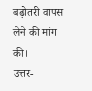बढ़ोतरी वापस लेने की मांग की।
उत्तर-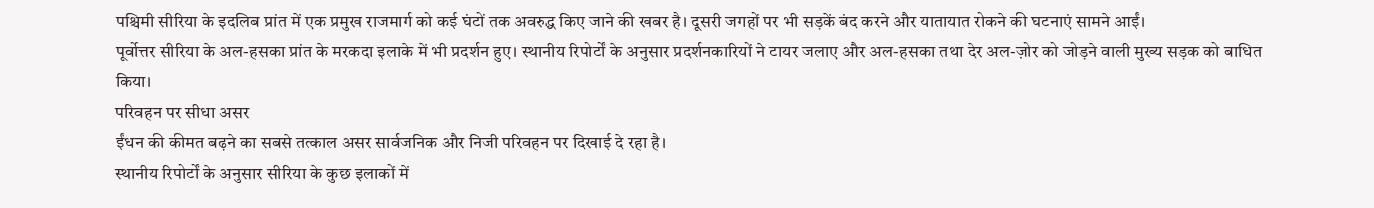पश्चिमी सीरिया के इदलिब प्रांत में एक प्रमुख राजमार्ग को कई घंटों तक अवरुद्ध किए जाने की खबर है। दूसरी जगहों पर भी सड़कें बंद करने और यातायात रोकने की घटनाएं सामने आईं।
पूर्वोत्तर सीरिया के अल-हसका प्रांत के मरकदा इलाके में भी प्रदर्शन हुए। स्थानीय रिपोर्टों के अनुसार प्रदर्शनकारियों ने टायर जलाए और अल-हसका तथा देर अल-ज़ोर को जोड़ने वाली मुख्य सड़क को बाधित किया।
परिवहन पर सीधा असर
ईंधन की कीमत बढ़ने का सबसे तत्काल असर सार्वजनिक और निजी परिवहन पर दिखाई दे रहा है।
स्थानीय रिपोर्टों के अनुसार सीरिया के कुछ इलाकों में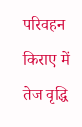परिवहन किराए में तेज वृद्धि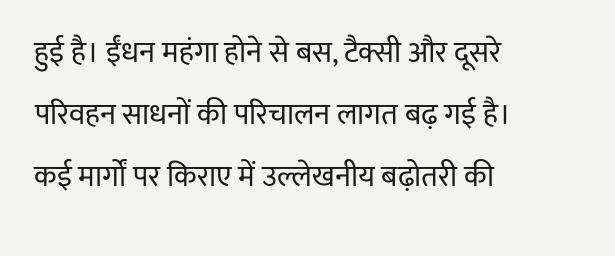हुई है। ईंधन महंगा होने से बस, टैक्सी और दूसरे परिवहन साधनों की परिचालन लागत बढ़ गई है।
कई मार्गों पर किराए में उल्लेखनीय बढ़ोतरी की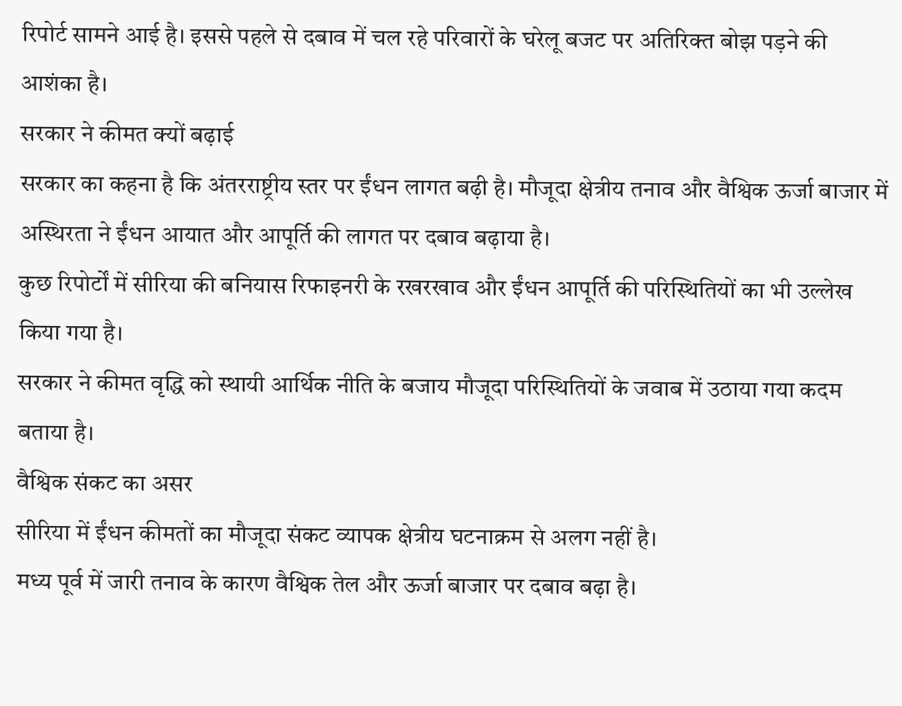रिपोर्ट सामने आई है। इससे पहले से दबाव में चल रहे परिवारों के घरेलू बजट पर अतिरिक्त बोझ पड़ने की आशंका है।
सरकार ने कीमत क्यों बढ़ाई
सरकार का कहना है कि अंतरराष्ट्रीय स्तर पर ईंधन लागत बढ़ी है। मौजूदा क्षेत्रीय तनाव और वैश्विक ऊर्जा बाजार में अस्थिरता ने ईंधन आयात और आपूर्ति की लागत पर दबाव बढ़ाया है।
कुछ रिपोर्टों में सीरिया की बनियास रिफाइनरी के रखरखाव और ईंधन आपूर्ति की परिस्थितियों का भी उल्लेख किया गया है।
सरकार ने कीमत वृद्धि को स्थायी आर्थिक नीति के बजाय मौजूदा परिस्थितियों के जवाब में उठाया गया कदम बताया है।
वैश्विक संकट का असर
सीरिया में ईंधन कीमतों का मौजूदा संकट व्यापक क्षेत्रीय घटनाक्रम से अलग नहीं है।
मध्य पूर्व में जारी तनाव के कारण वैश्विक तेल और ऊर्जा बाजार पर दबाव बढ़ा है।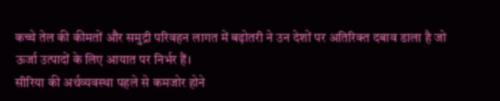कच्चे तेल की कीमतों और समुद्री परिवहन लागत में बढ़ोतरी ने उन देशों पर अतिरिक्त दबाव डाला है जो ऊर्जा उत्पादों के लिए आयात पर निर्भर हैं।
सीरिया की अर्थव्यवस्था पहले से कमजोर होने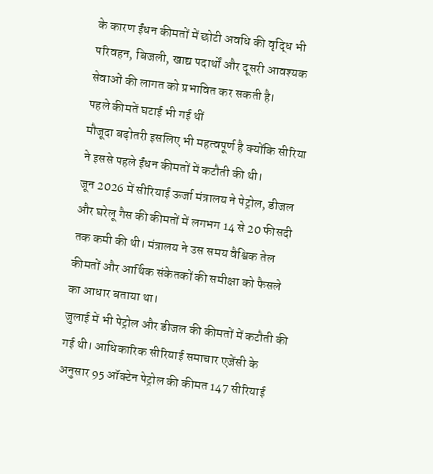के कारण ईंधन कीमतों में छोटी अवधि की वृद्धि भी परिवहन, बिजली, खाद्य पदार्थों और दूसरी आवश्यक सेवाओं की लागत को प्रभावित कर सकती है।
पहले कीमतें घटाई भी गई थीं
मौजूदा बढ़ोतरी इसलिए भी महत्वपूर्ण है क्योंकि सीरिया ने इससे पहले ईंधन कीमतों में कटौती की थी।
जून 2026 में सीरियाई ऊर्जा मंत्रालय ने पेट्रोल, डीजल और घरेलू गैस की कीमतों में लगभग 14 से 20 फीसदी तक कमी की थी। मंत्रालय ने उस समय वैश्विक तेल कीमतों और आर्थिक संकेतकों की समीक्षा को फैसले का आधार बताया था।
जुलाई में भी पेट्रोल और डीजल की कीमतों में कटौती की गई थी। आधिकारिक सीरियाई समाचार एजेंसी के अनुसार 95 ऑक्टेन पेट्रोल की कीमत 147 सीरियाई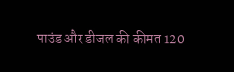पाउंड और डीजल की कीमत 120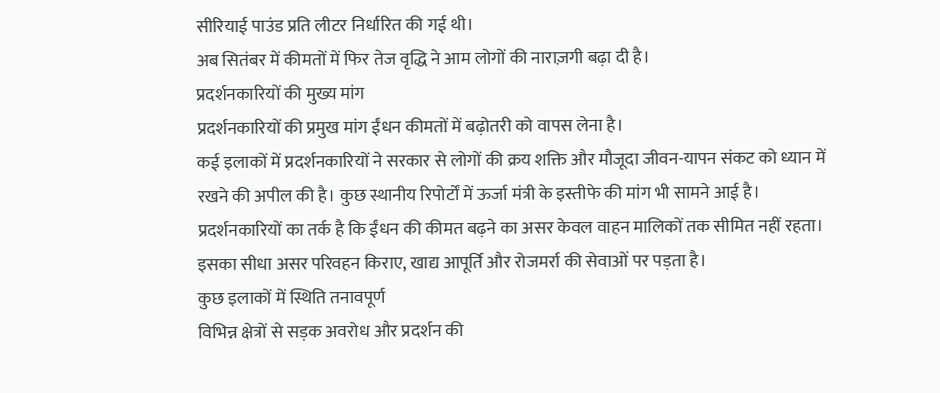सीरियाई पाउंड प्रति लीटर निर्धारित की गई थी।
अब सितंबर में कीमतों में फिर तेज वृद्धि ने आम लोगों की नाराज़गी बढ़ा दी है।
प्रदर्शनकारियों की मुख्य मांग
प्रदर्शनकारियों की प्रमुख मांग ईंधन कीमतों में बढ़ोतरी को वापस लेना है।
कई इलाकों में प्रदर्शनकारियों ने सरकार से लोगों की क्रय शक्ति और मौजूदा जीवन-यापन संकट को ध्यान में रखने की अपील की है। कुछ स्थानीय रिपोर्टों में ऊर्जा मंत्री के इस्तीफे की मांग भी सामने आई है।
प्रदर्शनकारियों का तर्क है कि ईंधन की कीमत बढ़ने का असर केवल वाहन मालिकों तक सीमित नहीं रहता। इसका सीधा असर परिवहन किराए, खाद्य आपूर्ति और रोजमर्रा की सेवाओं पर पड़ता है।
कुछ इलाकों में स्थिति तनावपूर्ण
विभिन्न क्षेत्रों से सड़क अवरोध और प्रदर्शन की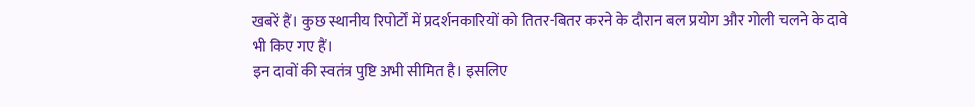खबरें हैं। कुछ स्थानीय रिपोर्टों में प्रदर्शनकारियों को तितर-बितर करने के दौरान बल प्रयोग और गोली चलने के दावे भी किए गए हैं।
इन दावों की स्वतंत्र पुष्टि अभी सीमित है। इसलिए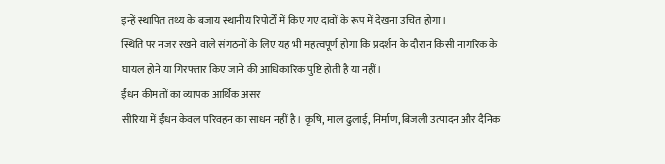इन्हें स्थापित तथ्य के बजाय स्थानीय रिपोर्टों में किए गए दावों के रूप में देखना उचित होगा।
स्थिति पर नजर रखने वाले संगठनों के लिए यह भी महत्वपूर्ण होगा कि प्रदर्शन के दौरान किसी नागरिक के घायल होने या गिरफ्तार किए जाने की आधिकारिक पुष्टि होती है या नहीं।
ईंधन कीमतों का व्यापक आर्थिक असर
सीरिया में ईंधन केवल परिवहन का साधन नहीं है। कृषि, माल ढुलाई, निर्माण, बिजली उत्पादन और दैनिक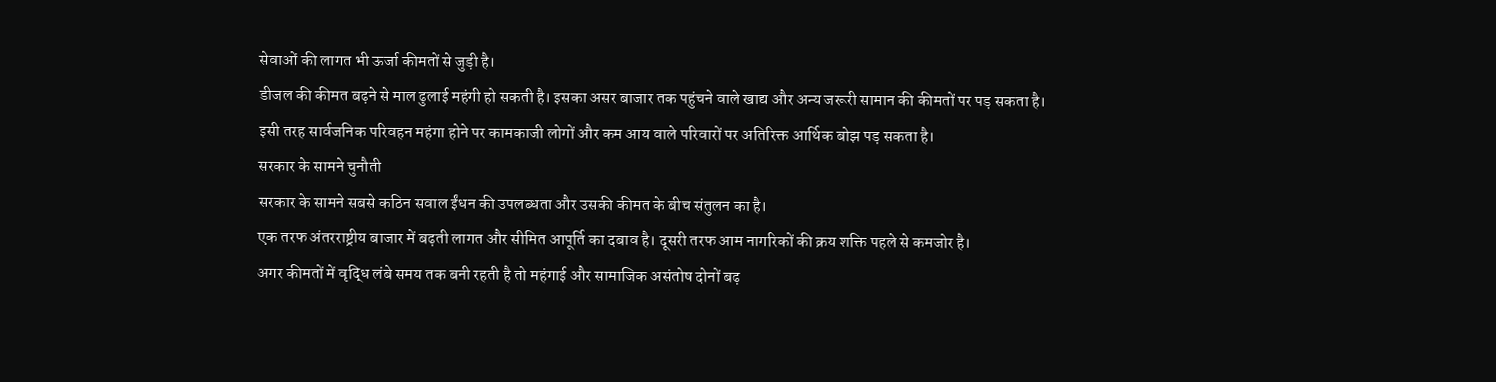सेवाओं की लागत भी ऊर्जा कीमतों से जुड़ी है।
डीजल की कीमत बढ़ने से माल ढुलाई महंगी हो सकती है। इसका असर बाजार तक पहुंचने वाले खाद्य और अन्य जरूरी सामान की कीमतों पर पड़ सकता है।
इसी तरह सार्वजनिक परिवहन महंगा होने पर कामकाजी लोगों और कम आय वाले परिवारों पर अतिरिक्त आर्थिक बोझ पड़ सकता है।
सरकार के सामने चुनौती
सरकार के सामने सबसे कठिन सवाल ईंधन की उपलब्धता और उसकी कीमत के बीच संतुलन का है।
एक तरफ अंतरराष्ट्रीय बाजार में बढ़ती लागत और सीमित आपूर्ति का दबाव है। दूसरी तरफ आम नागरिकों की क्रय शक्ति पहले से कमजोर है।
अगर कीमतों में वृद्धि लंबे समय तक बनी रहती है तो महंगाई और सामाजिक असंतोष दोनों बढ़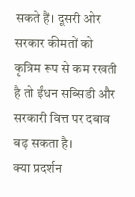सकते हैं। दूसरी ओर सरकार कीमतों को कृत्रिम रूप से कम रखती है तो ईंधन सब्सिडी और सरकारी वित्त पर दबाव बढ़ सकता है।
क्या प्रदर्शन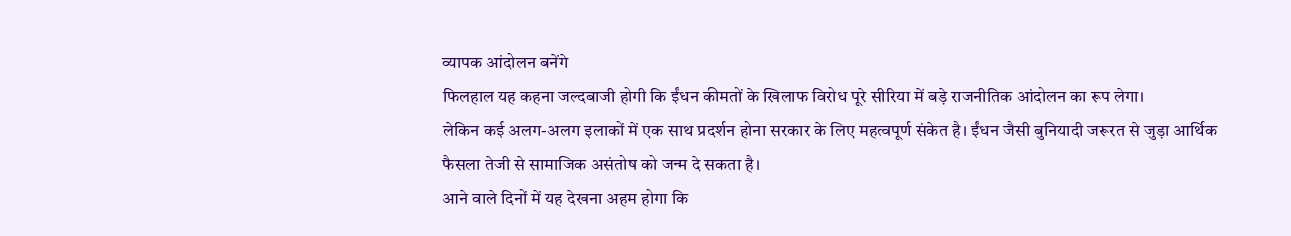व्यापक आंदोलन बनेंगे
फिलहाल यह कहना जल्दबाजी होगी कि ईंधन कीमतों के खिलाफ विरोध पूरे सीरिया में बड़े राजनीतिक आंदोलन का रूप लेगा।
लेकिन कई अलग-अलग इलाकों में एक साथ प्रदर्शन होना सरकार के लिए महत्वपूर्ण संकेत है। ईंधन जैसी बुनियादी जरूरत से जुड़ा आर्थिक फैसला तेजी से सामाजिक असंतोष को जन्म दे सकता है।
आने वाले दिनों में यह देखना अहम होगा कि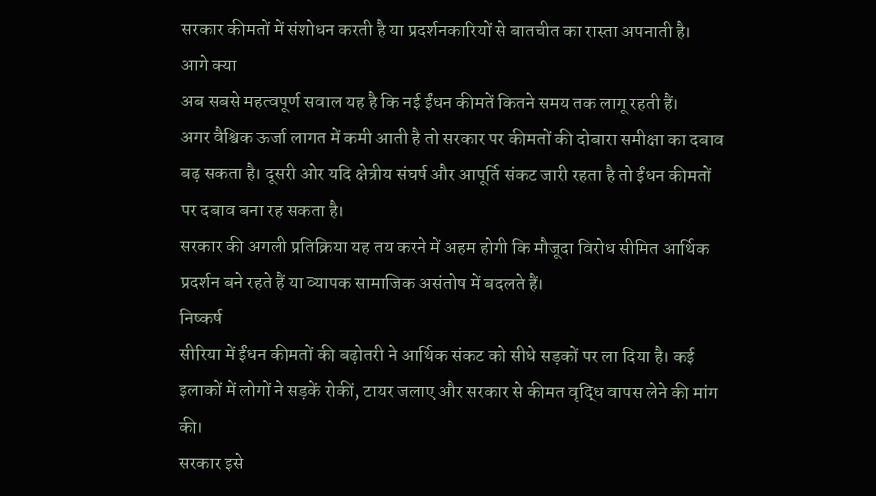सरकार कीमतों में संशोधन करती है या प्रदर्शनकारियों से बातचीत का रास्ता अपनाती है।
आगे क्या
अब सबसे महत्वपूर्ण सवाल यह है कि नई ईंधन कीमतें कितने समय तक लागू रहती हैं।
अगर वैश्विक ऊर्जा लागत में कमी आती है तो सरकार पर कीमतों की दोबारा समीक्षा का दबाव बढ़ सकता है। दूसरी ओर यदि क्षेत्रीय संघर्ष और आपूर्ति संकट जारी रहता है तो ईंधन कीमतों पर दबाव बना रह सकता है।
सरकार की अगली प्रतिक्रिया यह तय करने में अहम होगी कि मौजूदा विरोध सीमित आर्थिक प्रदर्शन बने रहते हैं या व्यापक सामाजिक असंतोष में बदलते हैं।
निष्कर्ष
सीरिया में ईंधन कीमतों की बढ़ोतरी ने आर्थिक संकट को सीधे सड़कों पर ला दिया है। कई इलाकों में लोगों ने सड़कें रोकीं, टायर जलाए और सरकार से कीमत वृद्धि वापस लेने की मांग की।
सरकार इसे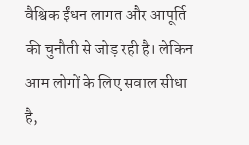वैश्विक ईंधन लागत और आपूर्ति की चुनौती से जोड़ रही है। लेकिन आम लोगों के लिए सवाल सीधा है,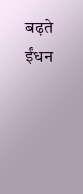बढ़ते ईंधन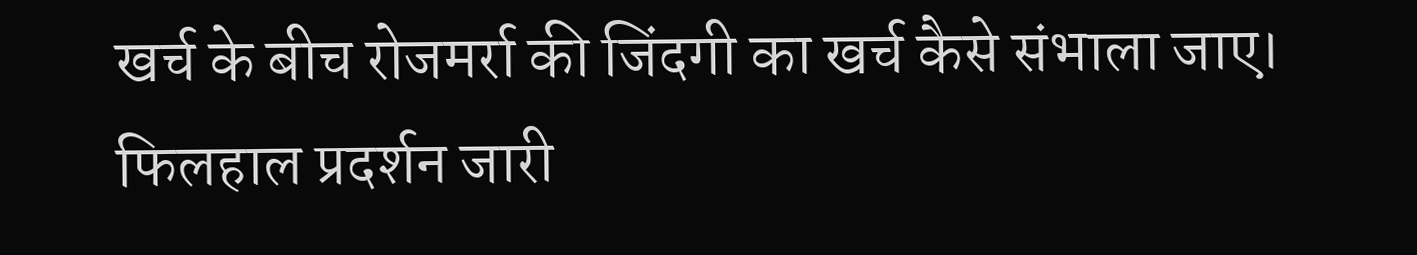खर्च के बीच रोजमर्रा की जिंदगी का खर्च कैसे संभाला जाए।
फिलहाल प्रदर्शन जारी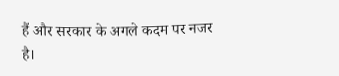हैं और सरकार के अगले कदम पर नजर है।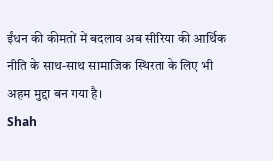ईंधन की कीमतों में बदलाव अब सीरिया की आर्थिक नीति के साथ-साथ सामाजिक स्थिरता के लिए भी अहम मुद्दा बन गया है।
Shah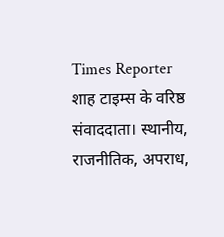Times Reporter
शाह टाइम्स के वरिष्ठ संवाददाता। स्थानीय, राजनीतिक, अपराध,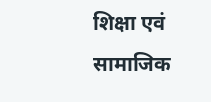शिक्षा एवं सामाजिक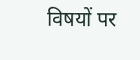विषयों पर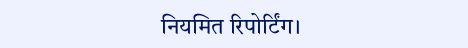नियमित रिपोर्टिंग।